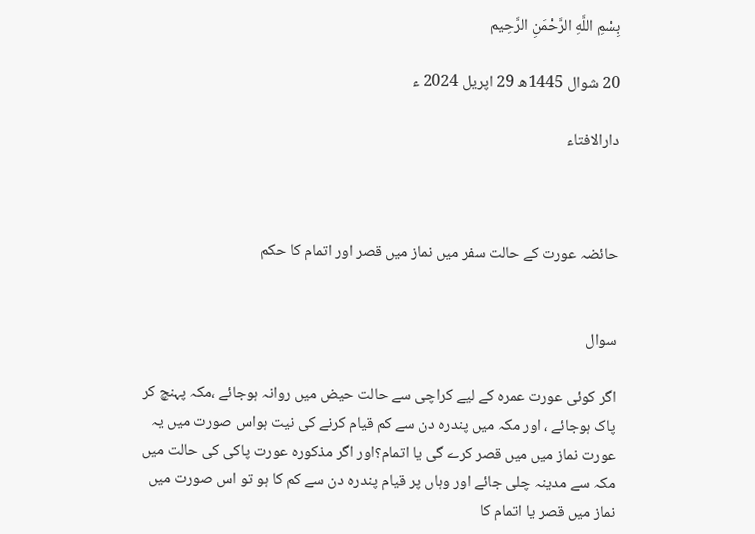بِسْمِ اللَّهِ الرَّحْمَنِ الرَّحِيم

20 شوال 1445ھ 29 اپریل 2024 ء

دارالافتاء



حائضہ عورت کے حالت سفر میں نماز میں قصر اور اتمام کا حکم


سوال

اگر کوئی عورت عمرہ کے لیے کراچی سے حالت حیض میں روانہ ہوجائے ،مکہ پہنچ کر پاک ہوجائے ، اور مکہ میں پندرہ دن سے کم قیام کرنے کی نیت ہواس صورت میں یہ عورت نماز میں میں قصر کرے گی یا اتمام؟اور اگر مذکورہ عورت پاکی کی حالت میں مکہ سے مدینہ چلی جائے اور وہاں پر قیام پندرہ دن سے کم کا ہو تو اس صورت میں نماز میں قصر یا اتمام کا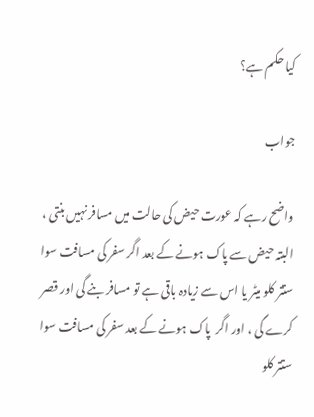کیا حکم ہے؟

جواب

واضح رہے کہ عورت حیض کی حالت میں مسافر نہیں بنتی ، البتہ حیض سے پاک ہونے کے بعد اگر سفر کی مسافت سوا ستتر کلو میٹر یا اس سے زیادہ باقی ہے تو مسافر بنے گی اور قصر کرے گی ، اور اگر  پاک ہونے کے بعد سفر کی مسافت سوا ستتر کلو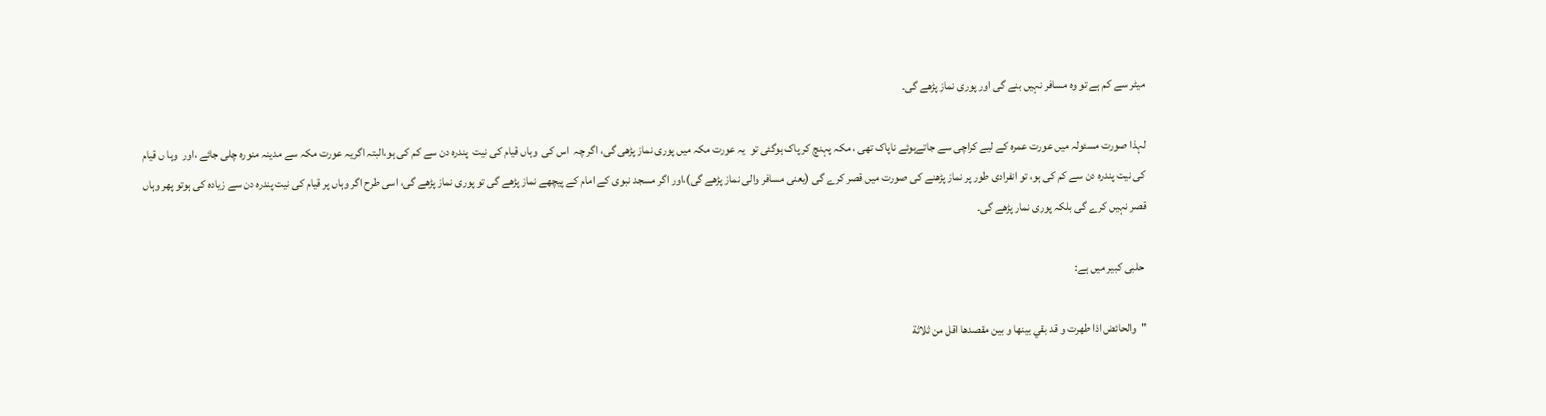میٹر سے کم ہے تو وہ مسافر نہیں بنے گی اور پوری نماز پڑھے گی۔

لہذا صورت مسئولہ میں عورت عمرہ کے لیے کراچی سے جاتےہوئے ناپاک تھی ، مکہ پہنچ کر پاک ہوگئی تو  یہ عورت مکہ میں پوری نماز پڑھی گی، اگر چہ  اس کی  وہاں قیام کی نیت  پندرہ دن سے کم کی ہو،البتہ اگریہ عورت مکہ سے مدینہ منورہ چلی جائے ،اور  وہا ں قیام کی نیت پندرہ دن سے کم کی ہو، تو انفرادی طور پر نماز پڑھنے کی صورت میں قصر کرے گی (یعنی مسافر والی نماز پڑھے گی)،اور اگر مسجد نبوی کے امام کے پیچھے نماز پڑھے گی تو پوری نماز پڑھے گی، اسی طرح اگر وہاں پر قیام کی نیت پندرہ دن سے زیادہ کی ہوتو پھر وہاں قصر نہیں کرے گی بلکہ پوری نمار پڑھے گی۔

 حلبی کبیر میں ہے:

"والحائض اذا طهرت و قد بقي بينها و بين مقصدها اقل من ثلاثة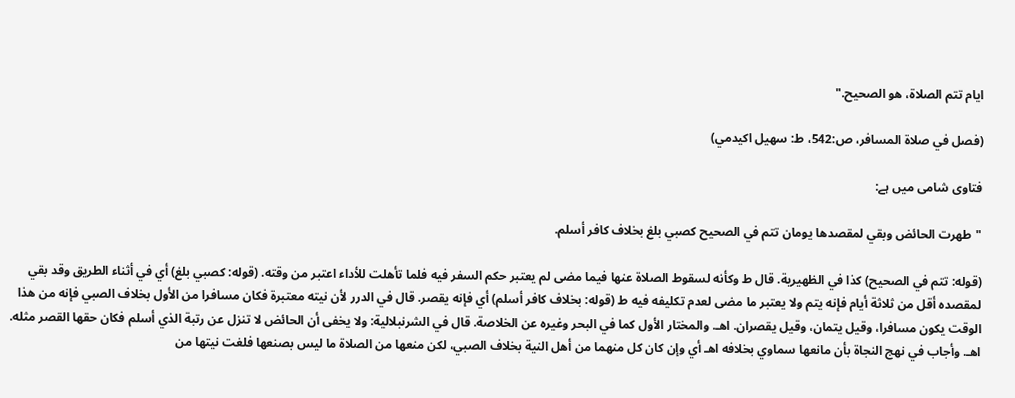ايام تتم الصلاة، هو الصحيح."

(فصل في صلاة المسافر، ص:542، ط: سهيل اكيدمي)

فتاوی شامی میں ہے:

"طهرت الحائض وبقي لمقصدها يومان تتم في الصحيح كصبي بلغ بخلاف كافر أسلم.

(قوله: تتم في الصحيح) كذا في الظهيرية. قال ط وكأنه لسقوط الصلاة عنها فيما مضى لم يعتبر حكم السفر فيه فلما تأهلت للأداء اعتبر من وقته. (قوله: كصبي بلغ) أي في أثناء الطريق وقد بقي لمقصده أقل من ثلاثة أيام فإنه يتم ولا يعتبر ما مضى لعدم تكليفه فيه ط (قوله: بخلاف كافر أسلم) أي فإنه يقصر. قال في الدرر لأن نيته معتبرة فكان مسافرا من الأول بخلاف الصبي فإنه من هذا الوقت يكون مسافرا، وقيل يتمان، وقيل يقصران. اهـ. والمختار الأول كما في البحر وغيره عن الخلاصة. قال في الشرنبلالية: ولا يخفى أن الحائض لا تنزل عن رتبة الذي أسلم فكان حقها القصر مثله. اهـ. وأجاب في نهج النجاة بأن مانعها سماوي بخلافه اهـ أي وإن كان كل منهما من أهل النية بخلاف الصبي، لكن منعها من الصلاة ما ليس بصنعها فلغت نيتها من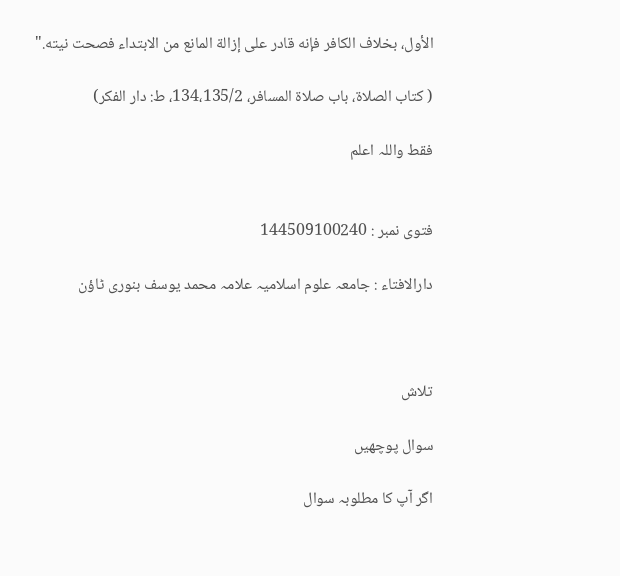الأول، بخلاف الكافر فإنه قادر على إزالة المانع من الابتداء فصحت نيته."

( كتاب الصلاة، باب صلاة المسافر، 134،135/2، ط: دار الفكر)

فقط واللہ اعلم


فتوی نمبر : 144509100240

دارالافتاء : جامعہ علوم اسلامیہ علامہ محمد یوسف بنوری ٹاؤن



تلاش

سوال پوچھیں

اگر آپ کا مطلوبہ سوال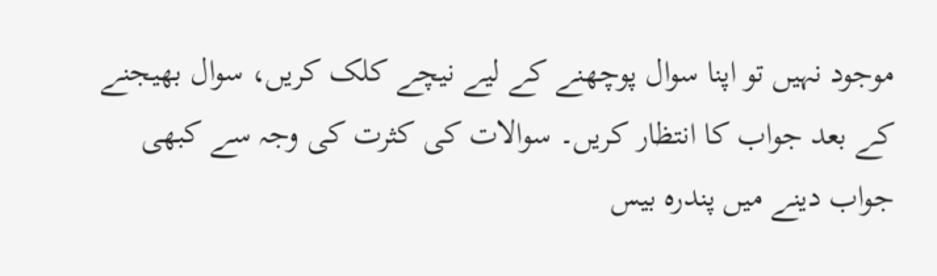موجود نہیں تو اپنا سوال پوچھنے کے لیے نیچے کلک کریں، سوال بھیجنے کے بعد جواب کا انتظار کریں۔ سوالات کی کثرت کی وجہ سے کبھی جواب دینے میں پندرہ بیس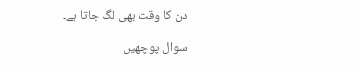دن کا وقت بھی لگ جاتا ہے۔

سوال پوچھیں